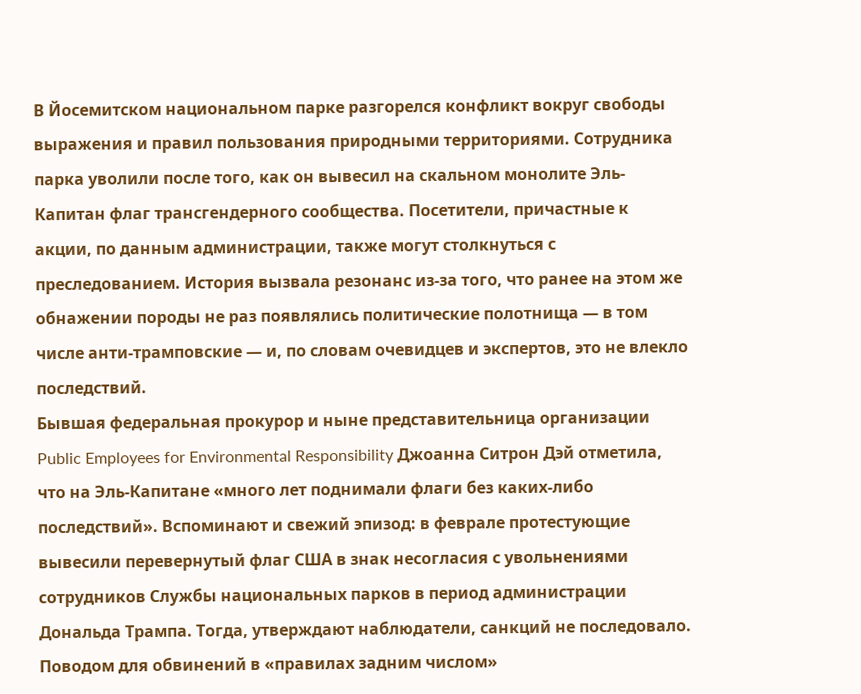В Йосемитском национальном парке разгорелся конфликт вокруг свободы выражения и правил пользования природными территориями. Сотрудника парка уволили после того, как он вывесил на скальном монолите Эль-Капитан флаг трансгендерного сообщества. Посетители, причастные к акции, по данным администрации, также могут столкнуться с преследованием. История вызвала резонанс из‑за того, что ранее на этом же обнажении породы не раз появлялись политические полотнища — в том числе анти-трамповские — и, по словам очевидцев и экспертов, это не влекло последствий.
Бывшая федеральная прокурор и ныне представительница организации Public Employees for Environmental Responsibility Джоанна Ситрон Дэй отметила, что на Эль-Капитане «много лет поднимали флаги без каких-либо последствий». Вспоминают и свежий эпизод: в феврале протестующие вывесили перевернутый флаг США в знак несогласия с увольнениями сотрудников Службы национальных парков в период администрации Дональда Трампа. Тогда, утверждают наблюдатели, санкций не последовало.
Поводом для обвинений в «правилах задним числом»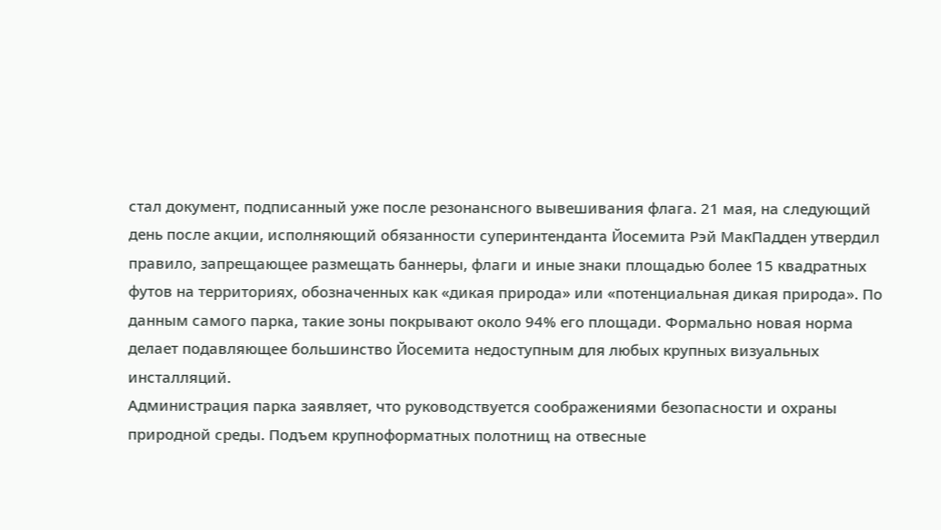стал документ, подписанный уже после резонансного вывешивания флага. 21 мая, на следующий день после акции, исполняющий обязанности суперинтенданта Йосемита Рэй МакПадден утвердил правило, запрещающее размещать баннеры, флаги и иные знаки площадью более 15 квадратных футов на территориях, обозначенных как «дикая природа» или «потенциальная дикая природа». По данным самого парка, такие зоны покрывают около 94% его площади. Формально новая норма делает подавляющее большинство Йосемита недоступным для любых крупных визуальных инсталляций.
Администрация парка заявляет, что руководствуется соображениями безопасности и охраны природной среды. Подъем крупноформатных полотнищ на отвесные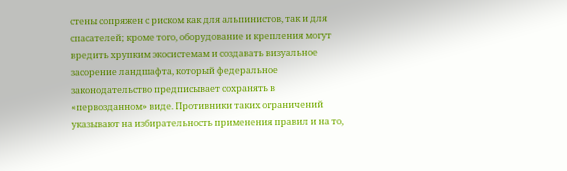стены сопряжен с риском как для альпинистов, так и для спасателей; кроме того, оборудование и крепления могут вредить хрупким экосистемам и создавать визуальное засорение ландшафта, который федеральное законодательство предписывает сохранять в «первозданном» виде. Противники таких ограничений указывают на избирательность применения правил и на то,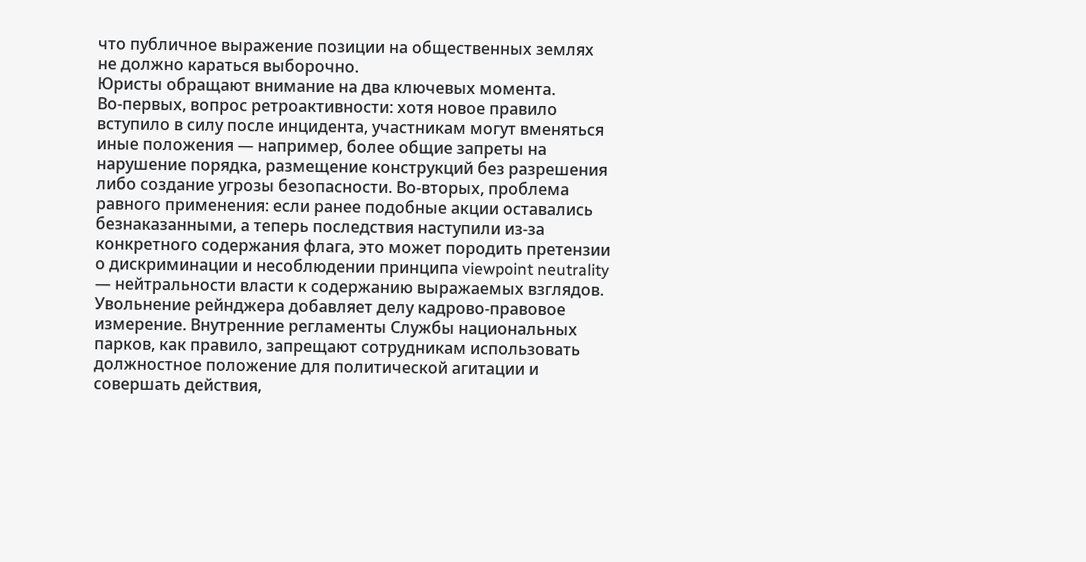что публичное выражение позиции на общественных землях не должно караться выборочно.
Юристы обращают внимание на два ключевых момента. Во‑первых, вопрос ретроактивности: хотя новое правило вступило в силу после инцидента, участникам могут вменяться иные положения — например, более общие запреты на нарушение порядка, размещение конструкций без разрешения либо создание угрозы безопасности. Во‑вторых, проблема равного применения: если ранее подобные акции оставались безнаказанными, а теперь последствия наступили из‑за конкретного содержания флага, это может породить претензии о дискриминации и несоблюдении принципа viewpoint neutrality — нейтральности власти к содержанию выражаемых взглядов.
Увольнение рейнджера добавляет делу кадрово-правовое измерение. Внутренние регламенты Службы национальных парков, как правило, запрещают сотрудникам использовать должностное положение для политической агитации и совершать действия,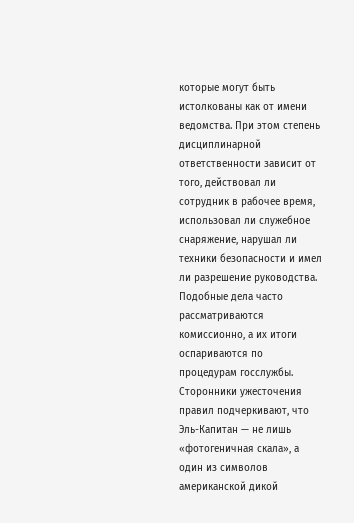которые могут быть истолкованы как от имени ведомства. При этом степень дисциплинарной ответственности зависит от того, действовал ли сотрудник в рабочее время, использовал ли служебное снаряжение, нарушал ли техники безопасности и имел ли разрешение руководства. Подобные дела часто рассматриваются комиссионно, а их итоги оспариваются по процедурам госслужбы.
Сторонники ужесточения правил подчеркивают, что Эль-Капитан — не лишь «фотогеничная скала», а один из символов американской дикой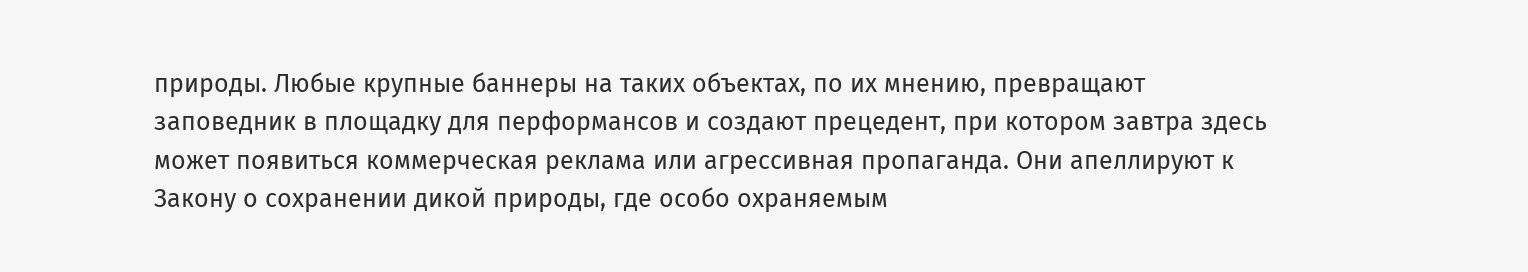природы. Любые крупные баннеры на таких объектах, по их мнению, превращают заповедник в площадку для перформансов и создают прецедент, при котором завтра здесь может появиться коммерческая реклама или агрессивная пропаганда. Они апеллируют к Закону о сохранении дикой природы, где особо охраняемым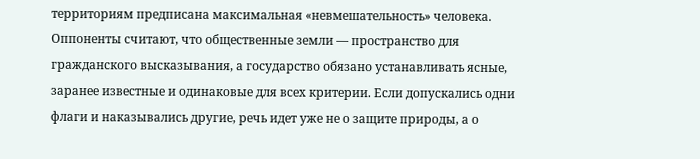территориям предписана максимальная «невмешательность» человека.
Оппоненты считают, что общественные земли — пространство для гражданского высказывания, а государство обязано устанавливать ясные, заранее известные и одинаковые для всех критерии. Если допускались одни флаги и наказывались другие, речь идет уже не о защите природы, а о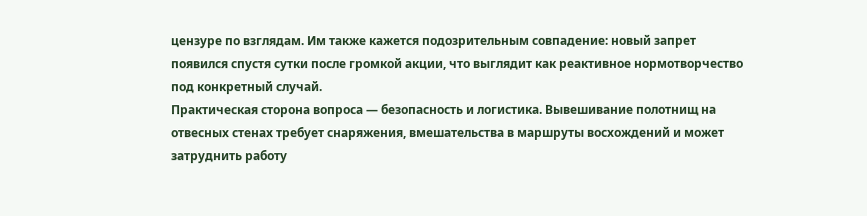цензуре по взглядам. Им также кажется подозрительным совпадение: новый запрет появился спустя сутки после громкой акции, что выглядит как реактивное нормотворчество под конкретный случай.
Практическая сторона вопроса — безопасность и логистика. Вывешивание полотнищ на отвесных стенах требует снаряжения, вмешательства в маршруты восхождений и может затруднить работу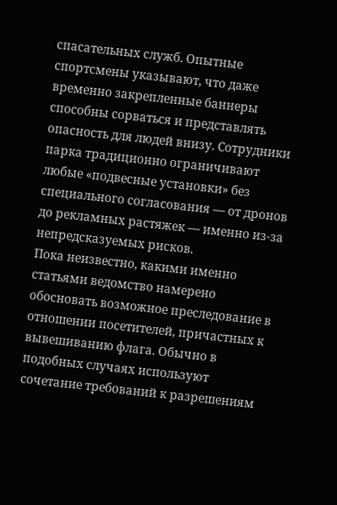спасательных служб. Опытные спортсмены указывают, что даже временно закрепленные баннеры способны сорваться и представлять опасность для людей внизу. Сотрудники парка традиционно ограничивают любые «подвесные установки» без специального согласования — от дронов до рекламных растяжек — именно из‑за непредсказуемых рисков.
Пока неизвестно, какими именно статьями ведомство намерено обосновать возможное преследование в отношении посетителей, причастных к вывешиванию флага. Обычно в подобных случаях используют сочетание требований к разрешениям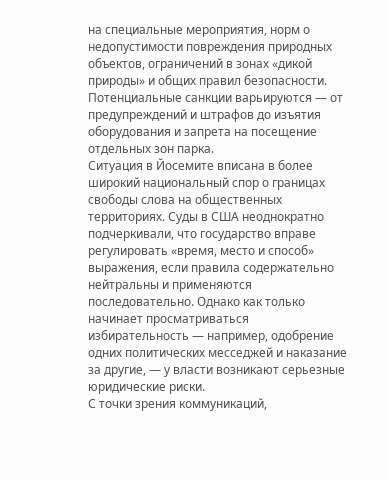на специальные мероприятия, норм о недопустимости повреждения природных объектов, ограничений в зонах «дикой природы» и общих правил безопасности. Потенциальные санкции варьируются — от предупреждений и штрафов до изъятия оборудования и запрета на посещение отдельных зон парка.
Ситуация в Йосемите вписана в более широкий национальный спор о границах свободы слова на общественных территориях. Суды в США неоднократно подчеркивали, что государство вправе регулировать «время, место и способ» выражения, если правила содержательно нейтральны и применяются последовательно. Однако как только начинает просматриваться избирательность — например, одобрение одних политических месседжей и наказание за другие, — у власти возникают серьезные юридические риски.
С точки зрения коммуникаций,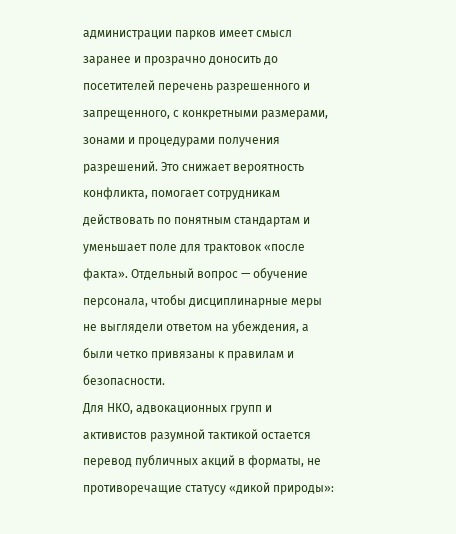администрации парков имеет смысл заранее и прозрачно доносить до посетителей перечень разрешенного и запрещенного, с конкретными размерами, зонами и процедурами получения разрешений. Это снижает вероятность конфликта, помогает сотрудникам действовать по понятным стандартам и уменьшает поле для трактовок «после факта». Отдельный вопрос — обучение персонала, чтобы дисциплинарные меры не выглядели ответом на убеждения, а были четко привязаны к правилам и безопасности.
Для НКО, адвокационных групп и активистов разумной тактикой остается перевод публичных акций в форматы, не противоречащие статусу «дикой природы»: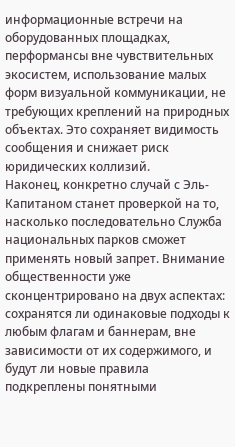информационные встречи на оборудованных площадках, перформансы вне чувствительных экосистем, использование малых форм визуальной коммуникации, не требующих креплений на природных объектах. Это сохраняет видимость сообщения и снижает риск юридических коллизий.
Наконец, конкретно случай с Эль-Капитаном станет проверкой на то, насколько последовательно Служба национальных парков сможет применять новый запрет. Внимание общественности уже сконцентрировано на двух аспектах: сохранятся ли одинаковые подходы к любым флагам и баннерам, вне зависимости от их содержимого, и будут ли новые правила подкреплены понятными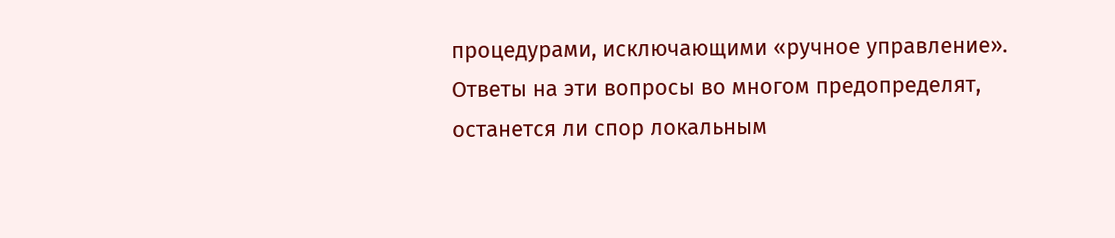процедурами, исключающими «ручное управление». Ответы на эти вопросы во многом предопределят, останется ли спор локальным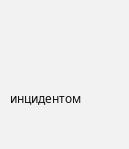инцидентом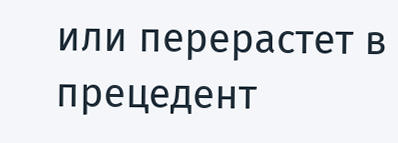или перерастет в прецедент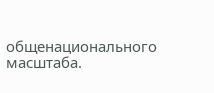общенационального масштаба.